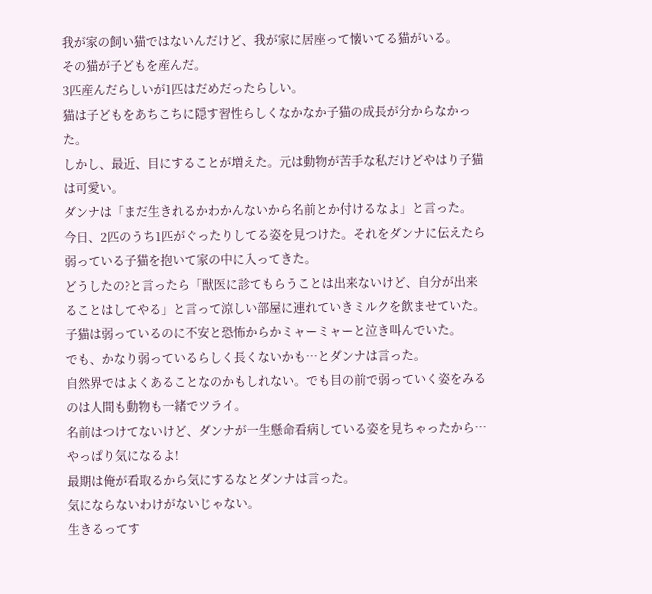我が家の飼い猫ではないんだけど、我が家に居座って懐いてる猫がいる。
その猫が子どもを産んだ。
3匹産んだらしいが1匹はだめだったらしい。
猫は子どもをあちこちに隠す習性らしくなかなか子猫の成長が分からなかった。
しかし、最近、目にすることが増えた。元は動物が苦手な私だけどやはり子猫は可愛い。
ダンナは「まだ生きれるかわかんないから名前とか付けるなよ」と言った。
今日、2匹のうち1匹がぐったりしてる姿を見つけた。それをダンナに伝えたら弱っている子猫を抱いて家の中に入ってきた。
どうしたの?と言ったら「獣医に診てもらうことは出来ないけど、自分が出来ることはしてやる」と言って涼しい部屋に連れていきミルクを飲ませていた。
子猫は弱っているのに不安と恐怖からかミャーミャーと泣き叫んでいた。
でも、かなり弱っているらしく長くないかも…とダンナは言った。
自然界ではよくあることなのかもしれない。でも目の前で弱っていく姿をみるのは人間も動物も一緒でツライ。
名前はつけてないけど、ダンナが一生懸命看病している姿を見ちゃったから…やっぱり気になるよ!
最期は俺が看取るから気にするなとダンナは言った。
気にならないわけがないじゃない。
生きるってす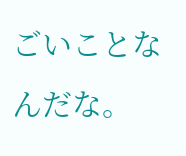ごいことなんだな。